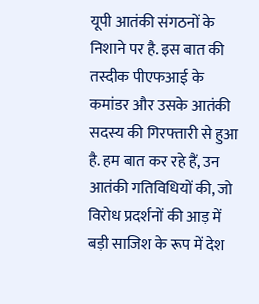यूपी आतंकी संगठनों के निशाने पर है. इस बात की तस्दीक पीएफआई के कमांडर और उसके आतंकी सदस्य की गिरफ्तारी से हुआ है. हम बात कर रहे हैं, उन आतंकी गतिविधियों की, जो विरोध प्रदर्शनों की आड़ में बड़ी साजिश के रूप में देश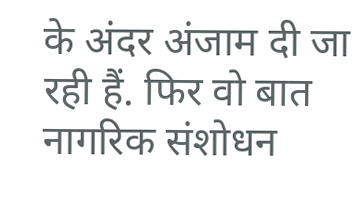के अंदर अंजाम दी जा रही हैं. फिर वो बात नागरिक संशोधन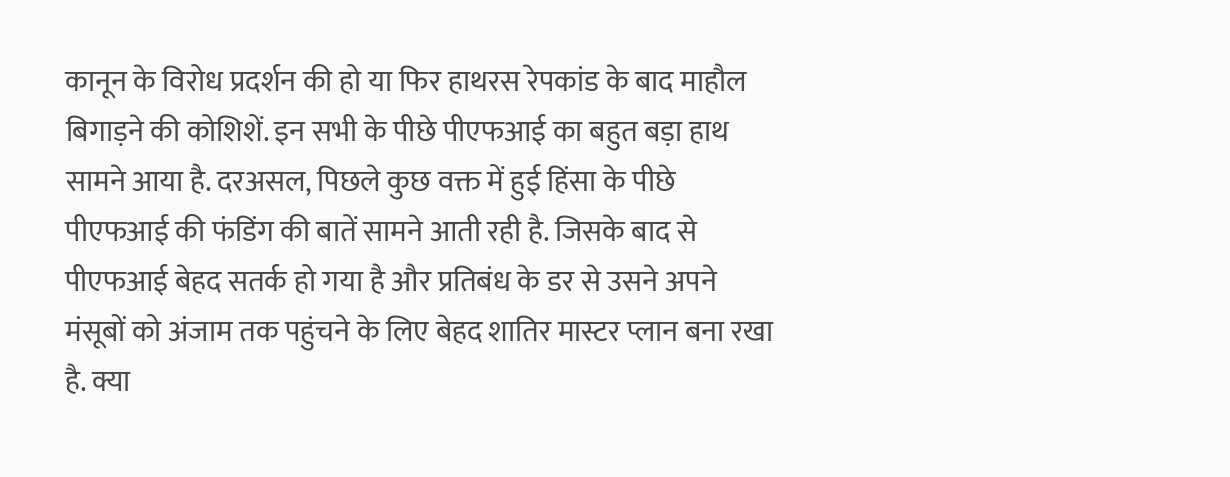कानून के विरोध प्रदर्शन की हो या फिर हाथरस रेपकांड के बाद माहौल बिगाड़ने की कोशिशें. इन सभी के पीछे पीएफआई का बहुत बड़ा हाथ सामने आया है. दरअसल, पिछले कुछ वक्त में हुई हिंसा के पीछे पीएफआई की फंडिंग की बातें सामने आती रही है. जिसके बाद से पीएफआई बेहद सतर्क हो गया है और प्रतिबंध के डर से उसने अपने मंसूबों को अंजाम तक पहुंचने के लिए बेहद शातिर मास्टर प्लान बना रखा है. क्या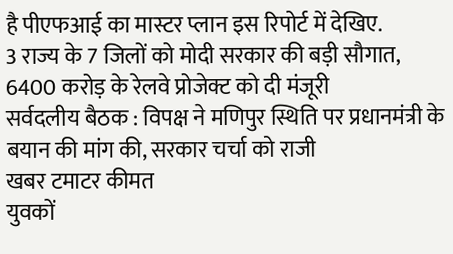है पीएफआई का मास्टर प्लान इस रिपोर्ट में देखिए.
3 राज्य के 7 जिलों को मोदी सरकार की बड़ी सौगात, 6400 करोड़ के रेलवे प्रोजेक्ट को दी मंजूरी
सर्वदलीय बैठक : विपक्ष ने मणिपुर स्थिति पर प्रधानमंत्री के बयान की मांग की, सरकार चर्चा को राजी
खबर टमाटर कीमत
युवकों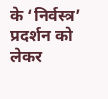के ‘निर्वस्त्र’ प्रदर्शन को लेकर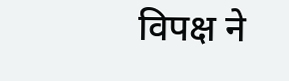विपक्ष ने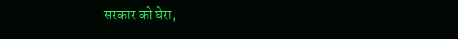सरकार को घेरा,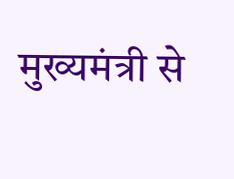मुख्यमंत्री से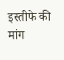इस्तीफे की मांग